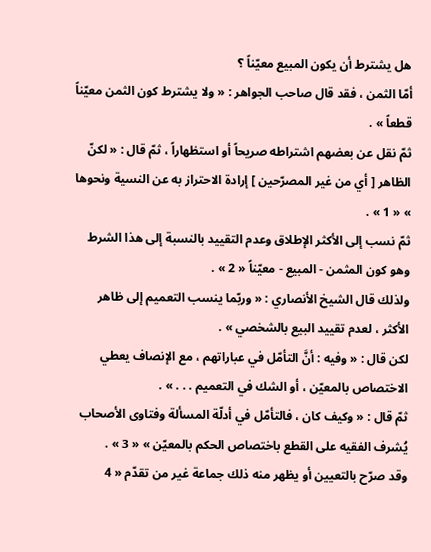هل يشترط أن يكون المبيع معيّناً ؟
أمّا الثمن ، فقد قال صاحب الجواهر : « ولا يشترط كون الثمن معيّناً قطعاً » .
ثمّ نقل عن بعضهم اشتراطه صريحاً أو استظهاراً ، ثمّ قال : « لكنّ الظاهر [ أي من غير المصرّحين ] إرادة الاحتراز به عن النسية ونحوها » « 1 » .
ثمّ نسب إلى الأكثر الإطلاق وعدم التقييد بالنسبة إلى هذا الشرط وهو كون المثمن - المبيع - معيّناً « 2 » .
ولذلك قال الشيخ الأنصاري : « وربّما ينسب التعميم إلى ظاهر الأكثر ، لعدم تقييد البيع بالشخصي » .
لكن قال : « وفيه : أنَّ التأمّل في عباراتهم ، مع الإنصاف يعطي الاختصاص بالمعيّن ، أو الشك في التعميم . . . » .
ثمّ قال : « وكيف كان ، فالتأمّل في أدلّة المسألة وفتاوى الأصحاب يُشرف الفقيه على القطع باختصاص الحكم بالمعيّن » « 3 » .
وقد صرّح بالتعيين أو يظهر منه ذلك جماعة غير من تقدّم « 4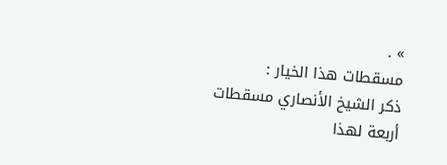» .
مسقطات هذا الخيار :
ذكر الشيخ الأنصاري مسقطات أربعة لهذا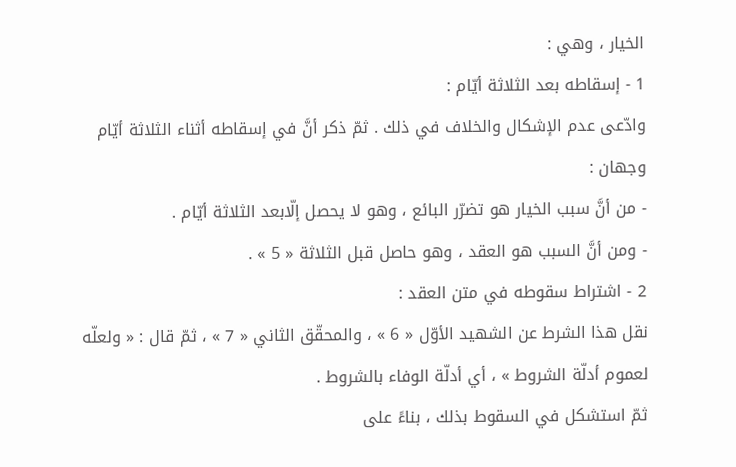الخيار ، وهي :
1 - إسقاطه بعد الثلاثة أيّام :
وادّعى عدم الإشكال والخلاف في ذلك . ثمّ ذكر أنَّ في إسقاطه أثناء الثلاثة أيّام وجهان :
- من أنَّ سبب الخيار هو تضرّر البائع ، وهو لا يحصل إلّابعد الثلاثة أيّام .
- ومن أنَّ السبب هو العقد ، وهو حاصل قبل الثلاثة « 5 » .
2 - اشتراط سقوطه في متن العقد :
نقل هذا الشرط عن الشهيد الأوّل « 6 » ، والمحقّق الثاني « 7 » ، ثمّ قال : « ولعلّه لعموم أدلّة الشروط » ، أي أدلّة الوفاء بالشروط .
ثمّ استشكل في السقوط بذلك ، بناءً على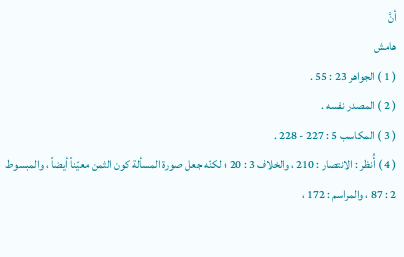أنَّ
هامش
( 1 ) الجواهر 23 : 55 .
( 2 ) المصدر نفسه .
( 3 ) المكاسب 5 : 227 - 228 .
( 4 ) أُنظر : الانتصار : 210 ، والخلاف 3 : 20 ؛ لكنّه جعل صورة المسألة كون الثمن معيّناً أيضاً ، والمبسوط 2 : 87 ، والمراسم : 172 ،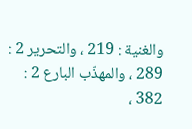والغنية : 219 ، والتحرير 2 : 289 ، والمهذّب البارع 2 : 382 ،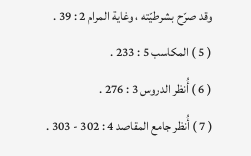وقد صرّح بشرطيّته ، وغاية المرام 2 : 39 .
( 5 ) المكاسب 5 : 233 .
( 6 ) أُنظر الدروس 3 : 276 .
( 7 ) أُنظر جامع المقاصد 4 : 302 - 303 .